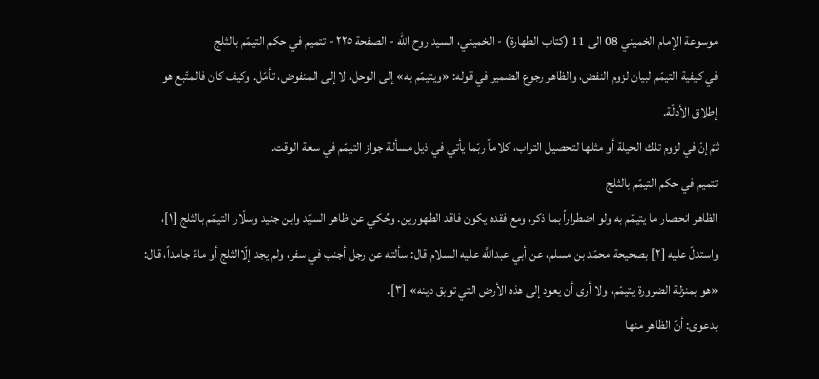موسوعة الإمام الخميني 08 الى 11 (كتاب الطهارة) - الخميني، السيد روح الله - الصفحة ٢٢٥ - تتميم في حكم التيمّم بالثلج
في كيفية التيمّم لبيان لزوم النفض، والظاهر رجوع الضمير في قوله: «ويتيمّم به» إلى الوحل، لا إلى المنفوض، تأمّل. وكيف كان فالمتّبع هو إطلاق الأدلّة.
ثمّ إنّ في لزوم تلك الحيلة أو مثلها لتحصيل التراب، كلاماً ربّما يأتي في ذيل مسألة جواز التيمّم في سعة الوقت.
تتميم في حكم التيمّم بالثلج
الظاهر انحصار ما يتيمّم به ولو اضطراراً بما ذكر، ومع فقده يكون فاقد الطهورين. وحُكي عن ظاهر السيّد وابن جنيد وسلّار التيمّم بالثلج [١]، واستدلّ عليه [٢] بصحيحة محمّد بن مسلم، عن أبي عبداللَّه عليه السلام قال: سألته عن رجل أجنب في سفر، ولم يجد إلّاالثلج أو ماءً جامداً، قال: «هو بمنزلة الضرورة يتيمّم، ولا أرى أن يعود إلى هذه الأرض التي توبق دينه» [٣].
بدعوى: أنّ الظاهر منها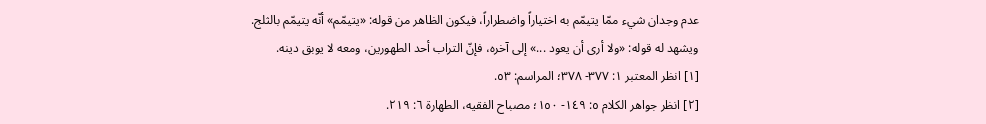عدم وجدان شيء ممّا يتيمّم به اختياراً واضطراراً، فيكون الظاهر من قوله: «يتيمّم» أنّه يتيمّم بالثلج.
ويشهد له قوله: «ولا أرى أن يعود ...» إلى آخره، فإنّ التراب أحد الطهورين، ومعه لا يوبق دينه.
[١] انظر المعتبر ١: ٣٧٧- ٣٧٨؛ المراسم: ٥٣.
[٢] انظر جواهر الكلام ٥: ١٤٩- ١٥٠؛ مصباح الفقيه، الطهارة ٦: ٢١٩.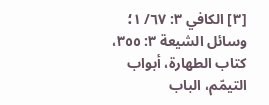[٣] الكافي ٣: ٦٧/ ١؛ وسائل الشيعة ٣: ٣٥٥، كتاب الطهارة، أبواب التيمّم، الباب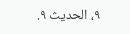٩، الحديث ٩.